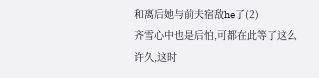和离后她与前夫宿敌he了(2)
齐雪心中也是后怕,可都在此等了这么许久,这时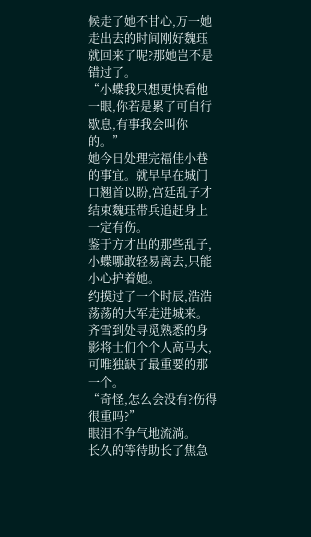候走了她不甘心,万一她走出去的时间刚好魏珏就回来了呢?那她岂不是错过了。
“小蝶我只想更快看他一眼,你若是累了可自行歇息,有事我会叫你的。”
她今日处理完福佳小巷的事宜。就早早在城门口翘首以盼,宫廷乱子才结束魏珏带兵追赶身上一定有伤。
鉴于方才出的那些乱子,小蝶哪敢轻易离去,只能小心护着她。
约摸过了一个时辰,浩浩荡荡的大军走进城来。
齐雪到处寻觅熟悉的身影将士们个个人高马大,可唯独缺了最重要的那一个。
“奇怪,怎么会没有?伤得很重吗?”
眼泪不争气地流淌。
长久的等待助长了焦急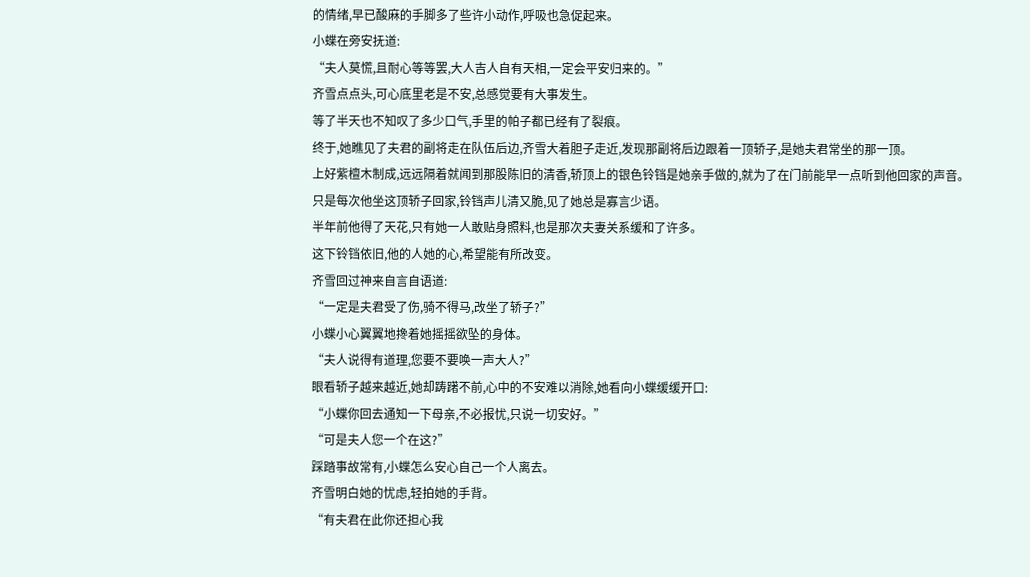的情绪,早已酸麻的手脚多了些许小动作,呼吸也急促起来。
小蝶在旁安抚道:
“夫人莫慌,且耐心等等罢,大人吉人自有天相,一定会平安归来的。”
齐雪点点头,可心底里老是不安,总感觉要有大事发生。
等了半天也不知叹了多少口气,手里的帕子都已经有了裂痕。
终于,她瞧见了夫君的副将走在队伍后边,齐雪大着胆子走近,发现那副将后边跟着一顶轿子,是她夫君常坐的那一顶。
上好紫檀木制成,远远隔着就闻到那股陈旧的清香,轿顶上的银色铃铛是她亲手做的,就为了在门前能早一点听到他回家的声音。
只是每次他坐这顶轿子回家,铃铛声儿清又脆,见了她总是寡言少语。
半年前他得了天花,只有她一人敢贴身照料,也是那次夫妻关系缓和了许多。
这下铃铛依旧,他的人她的心,希望能有所改变。
齐雪回过神来自言自语道:
“一定是夫君受了伤,骑不得马,改坐了轿子?”
小蝶小心翼翼地搀着她摇摇欲坠的身体。
“夫人说得有道理,您要不要唤一声大人?”
眼看轿子越来越近,她却踌躇不前,心中的不安难以消除,她看向小蝶缓缓开口:
“小蝶你回去通知一下母亲,不必报忧,只说一切安好。”
“可是夫人您一个在这?”
踩踏事故常有,小蝶怎么安心自己一个人离去。
齐雪明白她的忧虑,轻拍她的手背。
“有夫君在此你还担心我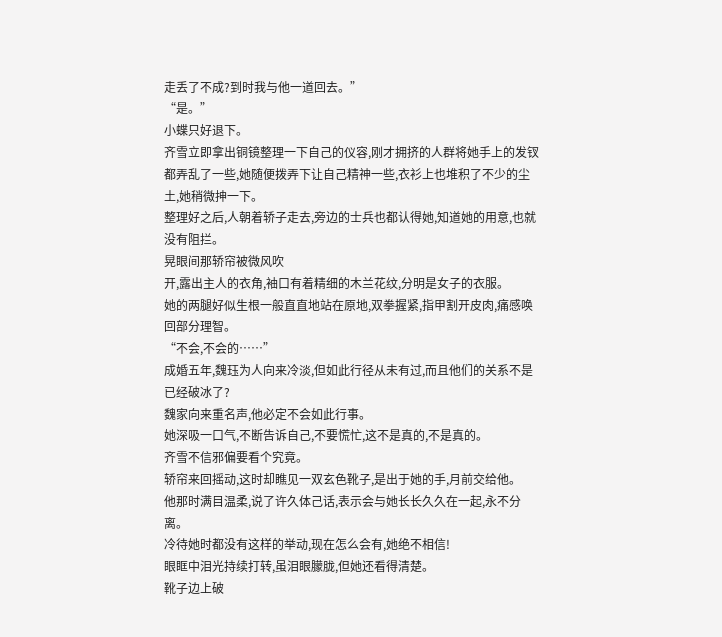走丢了不成?到时我与他一道回去。”
“是。”
小蝶只好退下。
齐雪立即拿出铜镜整理一下自己的仪容,刚才拥挤的人群将她手上的发钗都弄乱了一些,她随便拨弄下让自己精神一些,衣衫上也堆积了不少的尘土,她稍微抻一下。
整理好之后,人朝着轿子走去,旁边的士兵也都认得她,知道她的用意,也就没有阻拦。
晃眼间那轿帘被微风吹
开,露出主人的衣角,袖口有着精细的木兰花纹,分明是女子的衣服。
她的两腿好似生根一般直直地站在原地,双拳握紧,指甲割开皮肉,痛感唤回部分理智。
“不会,不会的……”
成婚五年,魏珏为人向来冷淡,但如此行径从未有过,而且他们的关系不是已经破冰了?
魏家向来重名声,他必定不会如此行事。
她深吸一口气,不断告诉自己,不要慌忙,这不是真的,不是真的。
齐雪不信邪偏要看个究竟。
轿帘来回摇动,这时却瞧见一双玄色靴子,是出于她的手,月前交给他。
他那时满目温柔,说了许久体己话,表示会与她长长久久在一起,永不分离。
冷待她时都没有这样的举动,现在怎么会有,她绝不相信!
眼眶中泪光持续打转,虽泪眼朦胧,但她还看得清楚。
靴子边上破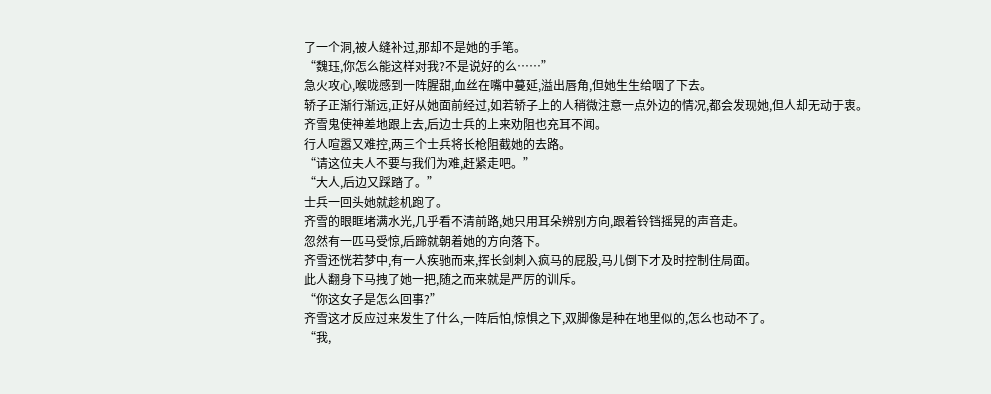了一个洞,被人缝补过,那却不是她的手笔。
“魏珏,你怎么能这样对我?不是说好的么……”
急火攻心,喉咙感到一阵腥甜,血丝在嘴中蔓延,溢出唇角,但她生生给咽了下去。
轿子正渐行渐远,正好从她面前经过,如若轿子上的人稍微注意一点外边的情况,都会发现她,但人却无动于衷。
齐雪鬼使神差地跟上去,后边士兵的上来劝阻也充耳不闻。
行人喧嚣又难控,两三个士兵将长枪阻截她的去路。
“请这位夫人不要与我们为难,赶紧走吧。”
“大人,后边又踩踏了。”
士兵一回头她就趁机跑了。
齐雪的眼眶堵满水光,几乎看不清前路,她只用耳朵辨别方向,跟着铃铛摇晃的声音走。
忽然有一匹马受惊,后蹄就朝着她的方向落下。
齐雪还恍若梦中,有一人疾驰而来,挥长剑刺入疯马的屁股,马儿倒下才及时控制住局面。
此人翻身下马拽了她一把,随之而来就是严厉的训斥。
“你这女子是怎么回事?”
齐雪这才反应过来发生了什么,一阵后怕,惊惧之下,双脚像是种在地里似的,怎么也动不了。
“我,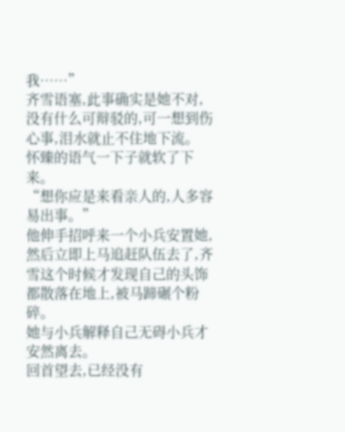我……”
齐雪语塞,此事确实是她不对,没有什么可辩驳的,可一想到伤心事,泪水就止不住地下流。
怀臻的语气一下子就软了下来。
“想你应是来看亲人的,人多容易出事。”
他伸手招呼来一个小兵安置她,然后立即上马追赶队伍去了,齐雪这个时候才发现自己的头饰都散落在地上,被马蹄碾个粉碎。
她与小兵解释自己无碍小兵才安然离去。
回首望去,已经没有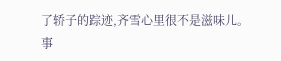了轿子的踪迹,齐雪心里很不是滋味儿。
事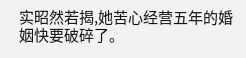实昭然若揭,她苦心经营五年的婚姻快要破碎了。